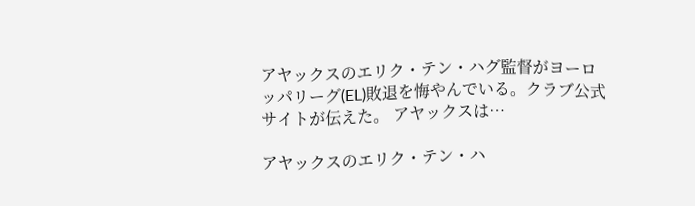アヤックスのエリク・テン・ハグ監督がヨーロッパリーグ(EL)敗退を悔やんでいる。クラブ公式サイトが伝えた。 アヤックスは…

アヤックスのエリク・テン・ハ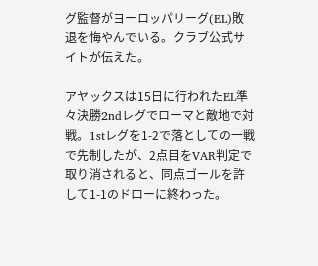グ監督がヨーロッパリーグ(EL)敗退を悔やんでいる。クラブ公式サイトが伝えた。

アヤックスは15日に行われたEL準々決勝2ndレグでローマと敵地で対戦。1stレグを1-2で落としての一戦で先制したが、2点目をVAR判定で取り消されると、同点ゴールを許して1-1のドローに終わった。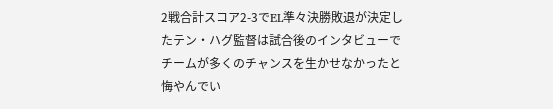2戦合計スコア2-3でEL準々決勝敗退が決定したテン・ハグ監督は試合後のインタビューでチームが多くのチャンスを生かせなかったと悔やんでい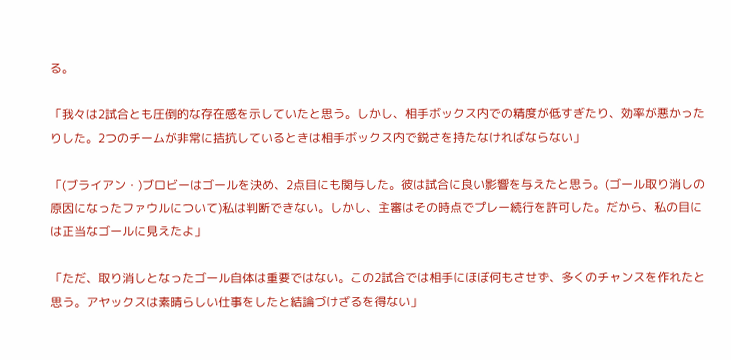る。

「我々は2試合とも圧倒的な存在感を示していたと思う。しかし、相手ボックス内での精度が低すぎたり、効率が悪かったりした。2つのチームが非常に拮抗しているときは相手ボックス内で鋭さを持たなければならない」

「(ブライアン・)ブロビーはゴールを決め、2点目にも関与した。彼は試合に良い影響を与えたと思う。(ゴール取り消しの原因になったファウルについて)私は判断できない。しかし、主審はその時点でプレー続行を許可した。だから、私の目には正当なゴールに見えたよ」

「ただ、取り消しとなったゴール自体は重要ではない。この2試合では相手にほぼ何もさせず、多くのチャンスを作れたと思う。アヤックスは素晴らしい仕事をしたと結論づけざるを得ない」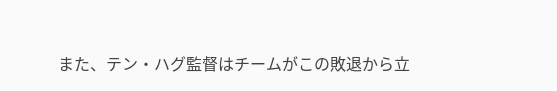また、テン・ハグ監督はチームがこの敗退から立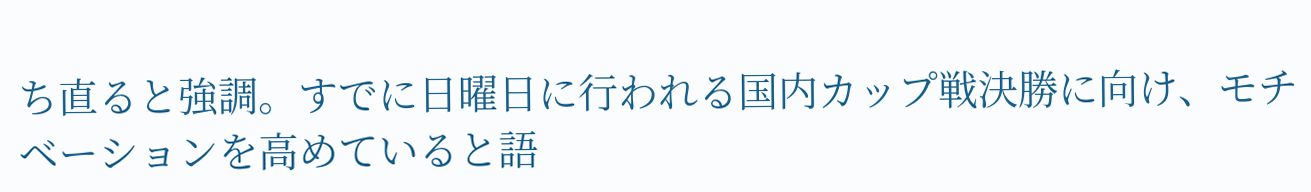ち直ると強調。すでに日曜日に行われる国内カップ戦決勝に向け、モチベーションを高めていると語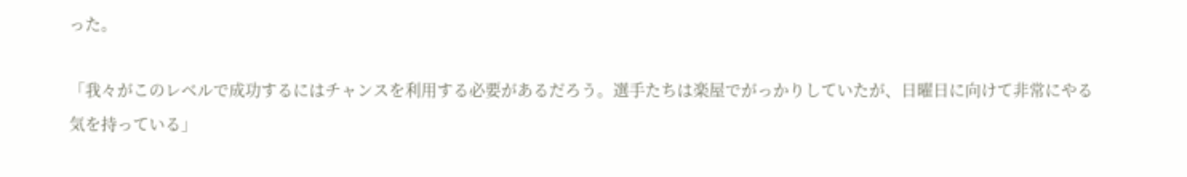った。

「我々がこのレベルで成功するにはチャンスを利用する必要があるだろう。選手たちは楽屋でがっかりしていたが、日曜日に向けて非常にやる気を持っている」